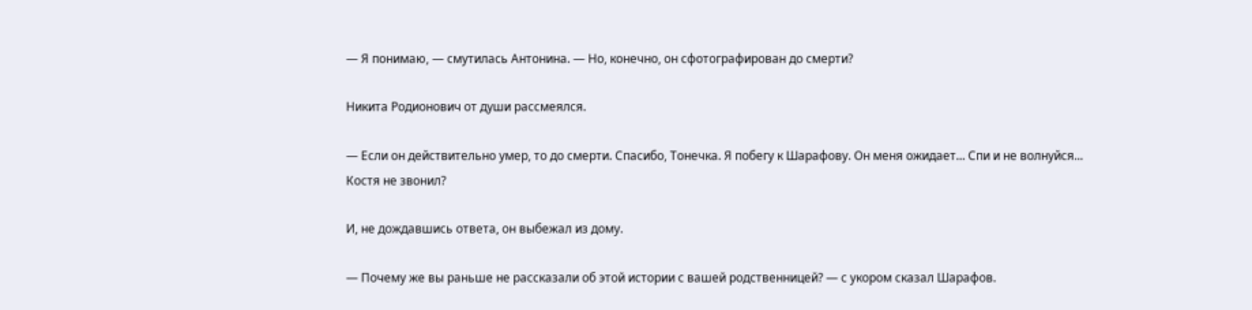— Я понимаю, — смутилась Антонина. — Но, конечно, он сфотографирован до смерти?

Никита Родионович от души рассмеялся.

— Если он действительно умер, то до смерти. Спасибо, Тонечка. Я побегу к Шарафову. Он меня ожидает... Спи и не волнуйся... Костя не звонил?

И, не дождавшись ответа, он выбежал из дому.

— Почему же вы раньше не рассказали об этой истории с вашей родственницей? — с укором сказал Шарафов.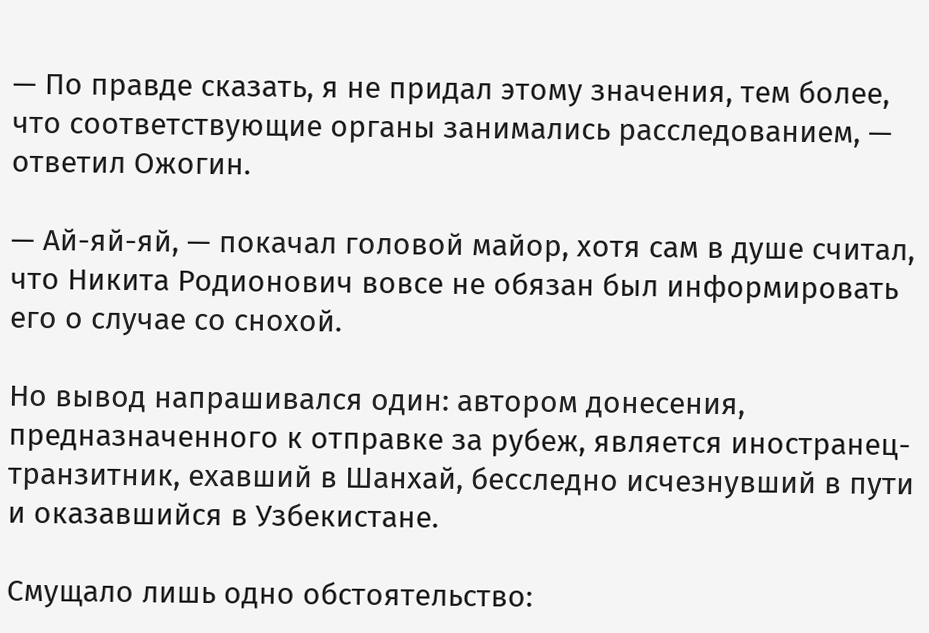— По правде сказать, я не придал этому значения, тем более, что соответствующие органы занимались расследованием, — ответил Ожогин.

— Ай-яй-яй, — покачал головой майор, хотя сам в душе считал, что Никита Родионович вовсе не обязан был информировать его о случае со снохой.

Но вывод напрашивался один: автором донесения, предназначенного к отправке за рубеж, является иностранец-транзитник, ехавший в Шанхай, бесследно исчезнувший в пути и оказавшийся в Узбекистане.

Смущало лишь одно обстоятельство: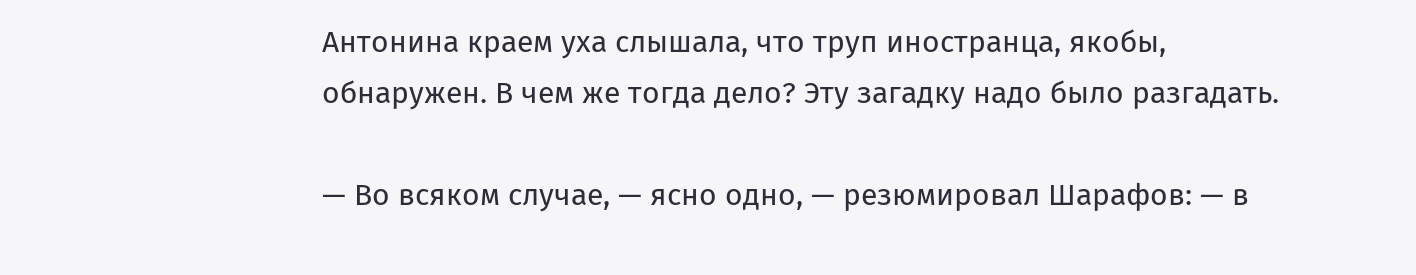Антонина краем уха слышала, что труп иностранца, якобы, обнаружен. В чем же тогда дело? Эту загадку надо было разгадать.

— Во всяком случае, — ясно одно, — резюмировал Шарафов: — в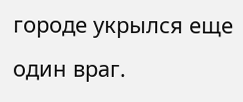городе укрылся еще один враг.